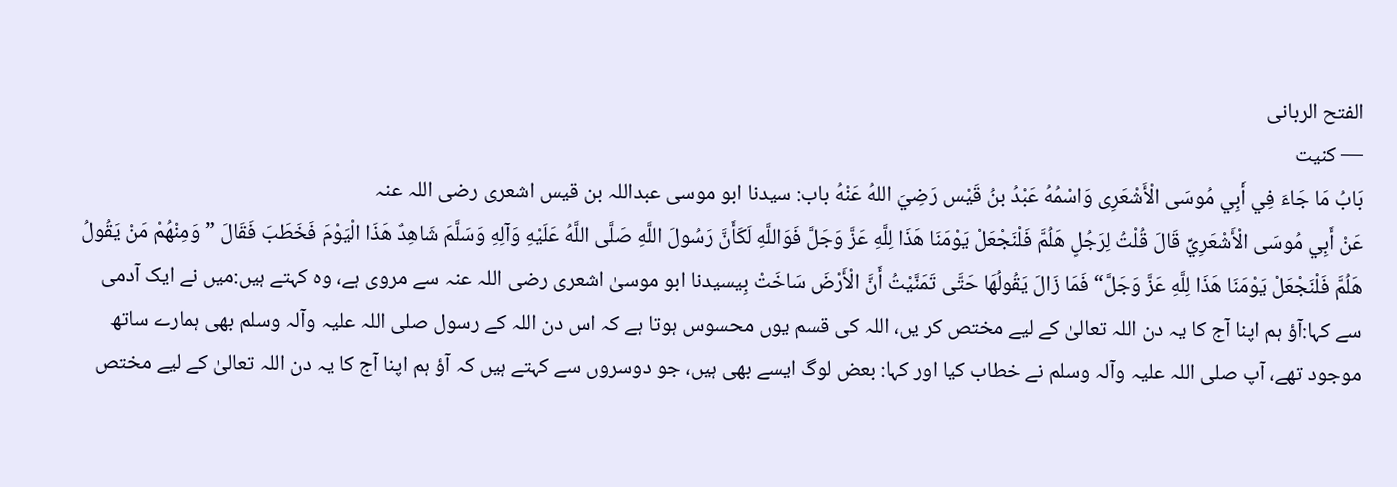الفتح الربانی
— کنیت
بَابُ مَا جَاءَ فِي أَبِي مُوسَى الْأَشْعَرِى وَاسْمُهُ عَبْدُ بنُ قَيْس رَضِيَ اللهُ عَنْهُ باب: سیدنا ابو موسی عبداللہ بن قیس اشعری رضی اللہ عنہ
عَنْ أَبِي مُوسَى الْأَشْعَرِيِّ قَالَ قُلْتُ لِرَجُلٍ هَلُمَّ فَلْنَجْعَلْ يَوْمَنَا هَذَا لِلَّهِ عَزَّ وَجَلَّ فَوَاللَّهِ لَكَأَنَّ رَسُولَ اللَّهِ صَلَّى اللَّهُ عَلَيْهِ وَآلِهِ وَسَلَّمَ شَاهِدٌ هَذَا الْيَوْمَ فَخَطَبَ فَقَالَ ”وَمِنْهُمْ مَنْ يَقُولُ هَلُمَّ فَلْنَجْعَلْ يَوْمَنَا هَذَا لِلَّهِ عَزَّ وَجَلَّ“ فَمَا زَالَ يَقُولُهَا حَتَّى تَمَنَّيْتُ أَنَّ الْأَرْضَ سَاخَتْ بِيسیدنا ابو موسیٰ اشعری رضی اللہ عنہ سے مروی ہے، وہ کہتے ہیں:میں نے ایک آدمی سے کہا:آؤ ہم اپنا آج کا یہ دن اللہ تعالیٰ کے لیے مختص کر یں، اللہ کی قسم یوں محسوس ہوتا ہے کہ اس دن اللہ کے رسول صلی اللہ علیہ وآلہ وسلم بھی ہمارے ساتھ موجود تھے، آپ صلی اللہ علیہ وآلہ وسلم نے خطاب کیا اور کہا: بعض لوگ ایسے بھی ہیں، جو دوسروں سے کہتے ہیں کہ آؤ ہم اپنا آج کا یہ دن اللہ تعالیٰ کے لیے مختص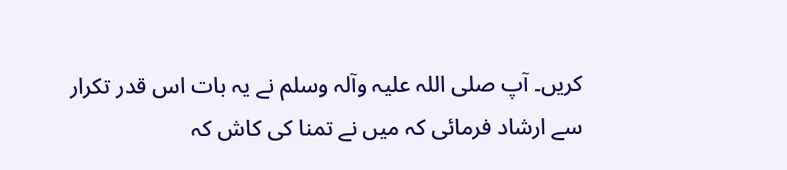کریں۔ آپ صلی اللہ علیہ وآلہ وسلم نے یہ بات اس قدر تکرار سے ارشاد فرمائی کہ میں نے تمنا کی کاش کہ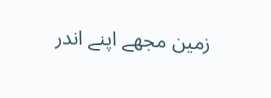زمین مجھے اپنے اندر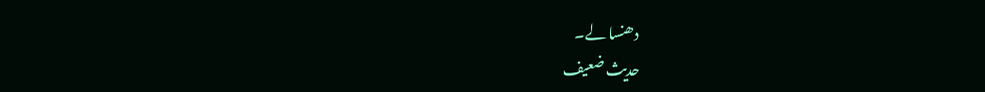دھنسا لے۔
حدیث ضعیف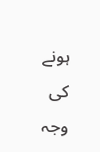ہونے کی وجہ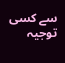سے کسی توجیہ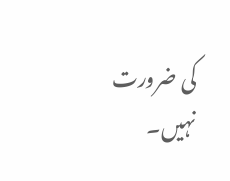کی ضرورت نہیں۔